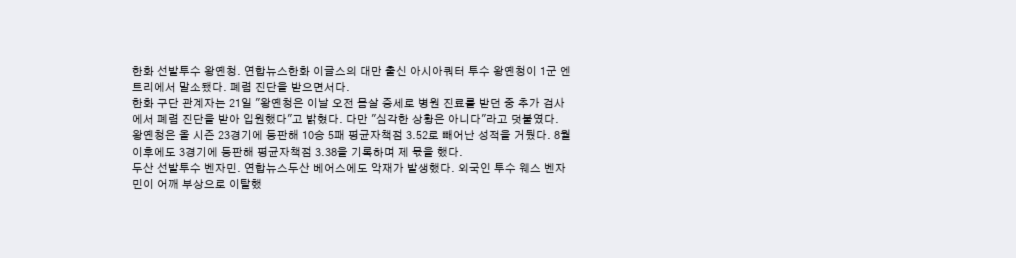한화 선발투수 왕옌청. 연합뉴스한화 이글스의 대만 출신 아시아쿼터 투수 왕옌청이 1군 엔트리에서 말소됐다. 폐렴 진단을 받으면서다.
한화 구단 관계자는 21일 "왕옌청은 이날 오전 몸살 증세로 병원 진료를 받던 중 추가 검사에서 폐렴 진단을 받아 입원했다"고 밝혔다. 다만 "심각한 상황은 아니다"라고 덧붙였다.
왕옌청은 올 시즌 23경기에 등판해 10승 5패 평균자책점 3.52로 빼어난 성적을 거뒀다. 8월 이후에도 3경기에 등판해 평균자책점 3.38을 기록하며 제 몫을 했다.
두산 선발투수 벤자민. 연합뉴스두산 베어스에도 악재가 발생했다. 외국인 투수 웨스 벤자민이 어깨 부상으로 이탈했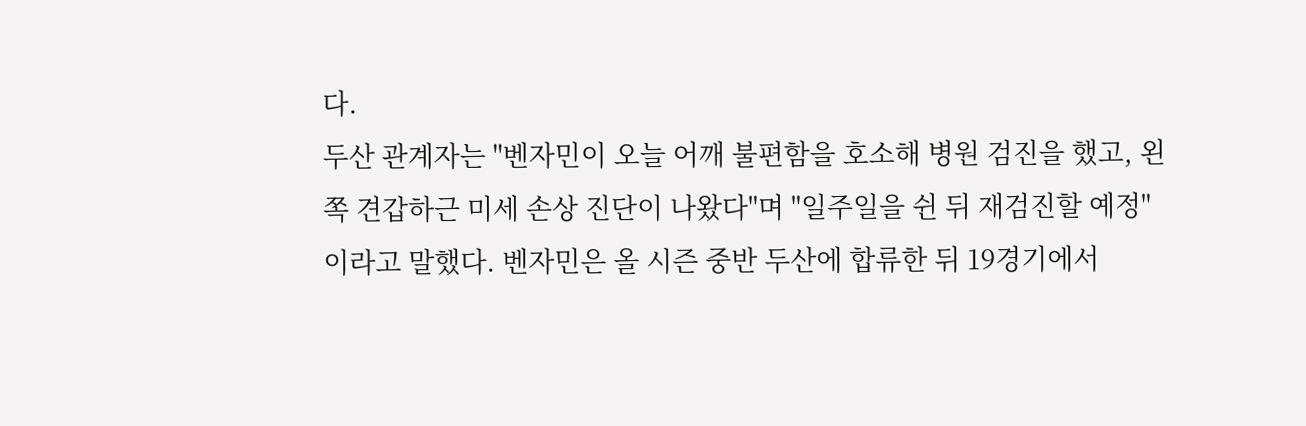다.
두산 관계자는 "벤자민이 오늘 어깨 불편함을 호소해 병원 검진을 했고, 왼쪽 견갑하근 미세 손상 진단이 나왔다"며 "일주일을 쉰 뒤 재검진할 예정"이라고 말했다. 벤자민은 올 시즌 중반 두산에 합류한 뒤 19경기에서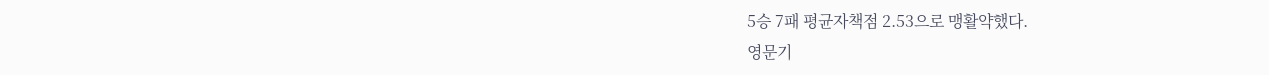5승 7패 평균자책점 2.53으로 맹활약했다.
영문기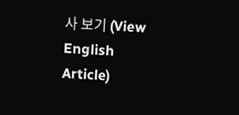사 보기 (View English Article)